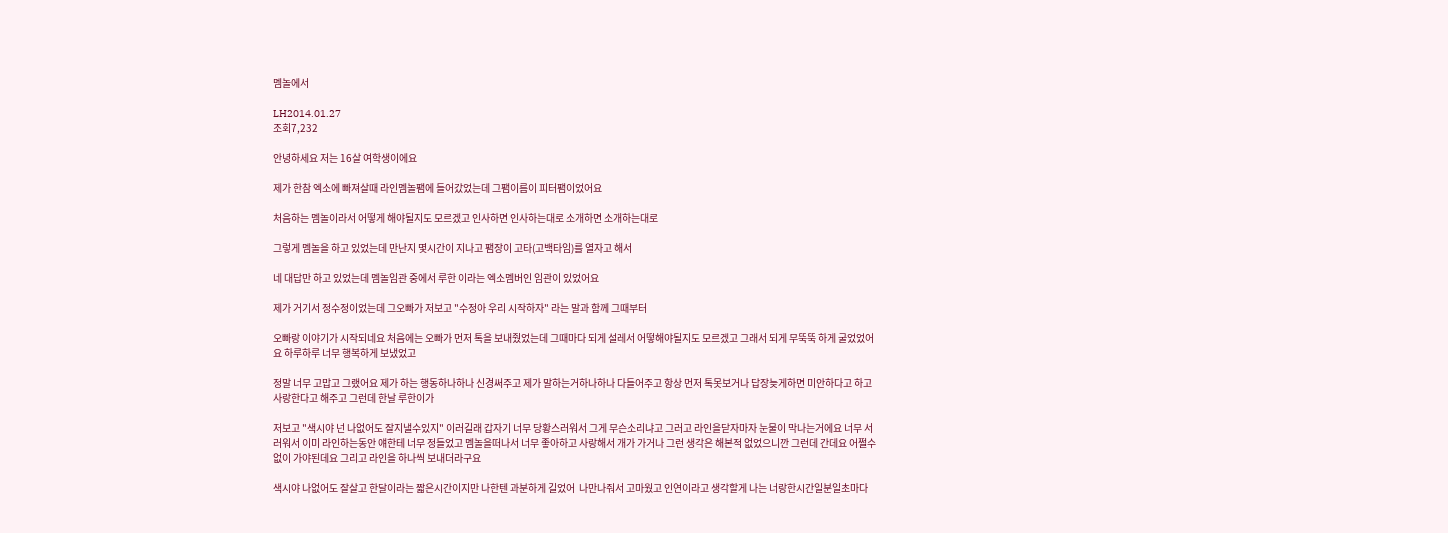멤놀에서

LH2014.01.27
조회7,232

안녕하세요 저는 16살 여학생이에요

제가 한참 엑소에 빠져살때 라인멤놀팸에 들어갔었는데 그팸이름이 피터팸이었어요

처음하는 멤놀이라서 어떻게 해야될지도 모르겠고 인사하면 인사하는대로 소개하면 소개하는대로

그렇게 멤놀을 하고 있었는데 만난지 몇시간이 지나고 팸장이 고타(고백타임)를 열자고 해서

네 대답만 하고 있었는데 멤놀임관 중에서 루한 이라는 엑소멤버인 임관이 있었어요

제가 거기서 정수정이었는데 그오빠가 저보고 "수정아 우리 시작하자" 라는 말과 함께 그때부터

오빠랑 이야기가 시작되네요 처음에는 오빠가 먼저 톡을 보내줬었는데 그때마다 되게 설레서 어떻해야될지도 모르겠고 그래서 되게 무뚝뚝 하게 굴었었어요 하루하루 너무 행복하게 보냈었고

정말 너무 고맙고 그랬어요 제가 하는 행동하나하나 신경써주고 제가 말하는거하나하나 다들어주고 항상 먼저 톡못보거나 답장늦게하면 미안하다고 하고 사랑한다고 해주고 그런데 한날 루한이가

저보고 "색시야 넌 나없어도 잘지낼수있지" 이러길래 갑자기 너무 당황스러워서 그게 무슨소리냐고 그러고 라인을닫자마자 눈물이 막나는거에요 너무 서러워서 이미 라인하는동안 얘한테 너무 정들었고 멤놀을떠나서 너무 좋아하고 사랑해서 개가 가거나 그런 생각은 해본적 없었으니깐 그런데 간데요 어쩔수없이 가야된데요 그리고 라인을 하나씩 보내더라구요

색시야 나없어도 잘살고 한달이라는 짧은시간이지만 나한텐 과분하게 길었어  나만나줘서 고마웠고 인연이라고 생각할게 나는 너랑한시간일분일초마다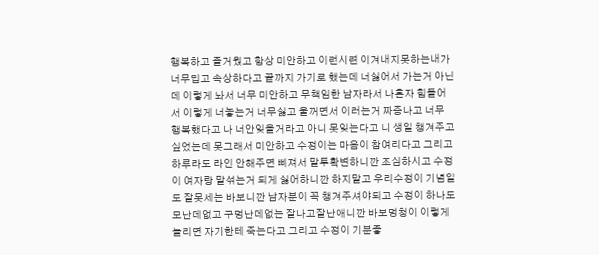행복하고 즐거웠고 항상 미안하고 이런시련 이겨내지못하는내가 너무밉고 속상하다고 끝까지 가기로 했는데 너싫어서 가는거 아닌데 이렇게 놔서 너무 미안하고 무책임한 남자라서 나혼자 힘들어서 이렇게 너놓는거 너무싫고 울꺼면서 이러는거 짜증나고 너무 행복했다고 나 너안잊을거라고 아니 못잊는다고 니 생일 챙겨주고싶었는데 못그래서 미안하고 수정이는 마음이 참여리다고 그리고 하루라도 라인 안해주면 삐져서 말투확변하니깐 조심하시고 수정이 여자랑 말섞는거 되게 싫어하니깐 하지말고 우리수정이 기념일도 잘못세는 바보니깐 남자분이 꼭 챙겨주셔야되고 수정이 하나도모난데없고 구멍난데없는 잘나고잘난애니깐 바보멍청이 이렇게 놀리면 자기한테 죽는다고 그리고 수정이 기분좋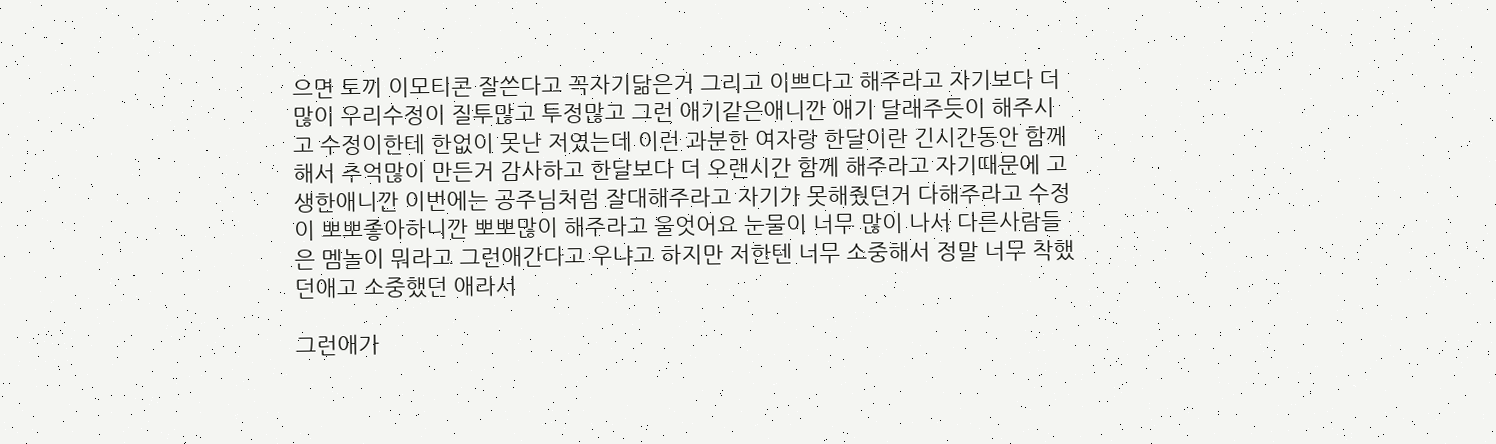으면 토끼 이모티콘 잘쓴다고 꼭자기닮은거 그리고 이쁘다고 해주라고 자기보다 더 많이 우리수정이 질투많고 투정많고 그런 애기같은애니깐 애기 달래주듯이 해주시고 수정이한테 한없이 못난 저였는데 이런 과분한 여자랑 한달이란 긴시간동안 함께해서 추억많이 만든거 감사하고 한달보다 더 오랜시간 함께 해주라고 자기때문에 고생한애니깐 이번에는 공주님처럼 잘대해주라고 자기가 못해줬던거 다해주라고 수정이 뽀뽀좋아하니깐 뽀뽀많이 해주라고 울엇어요 눈물이 너무 많이 나서 다른사람들은 멤놀이 뭐라고 그런애간다고 우냐고 하지만 저한텐 너무 소중해서 정말 너무 착했던애고 소중했던 애라서

그런애가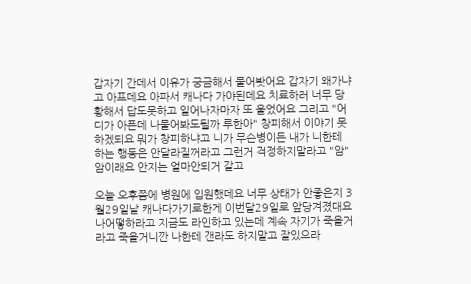갑자기 간데서 이유가 궁금해서 물어봣어요 갑자기 왜가냐고 아프데요 아파서 캐나다 가야된데요 치료하러 너무 당황해서 답도못하고 일어나자마자 또 울었어요 그리고 "어디가 아픈데 나물어봐도될까 루한아" 창피해서 이야기 못하겠되요 뭐가 창피하냐고 니가 무슨병이든 내가 니한테 하는 행동은 안달라질꺼라고 그런거 걱정하지말라고 "암" 암이래요 안지는 얼마안되거 같고

오늘 오후쯤에 병원에 입원했데요 너무 상태가 안좋은지 3월29일날 캐나다가기로한게 이번달29일로 앞당겨졌대요 나어떻하라고 지금도 라인하고 있는데 계속 자기가 죽을거라고 죽을거니깐 나한테 갠라도 하지말고 잘있으라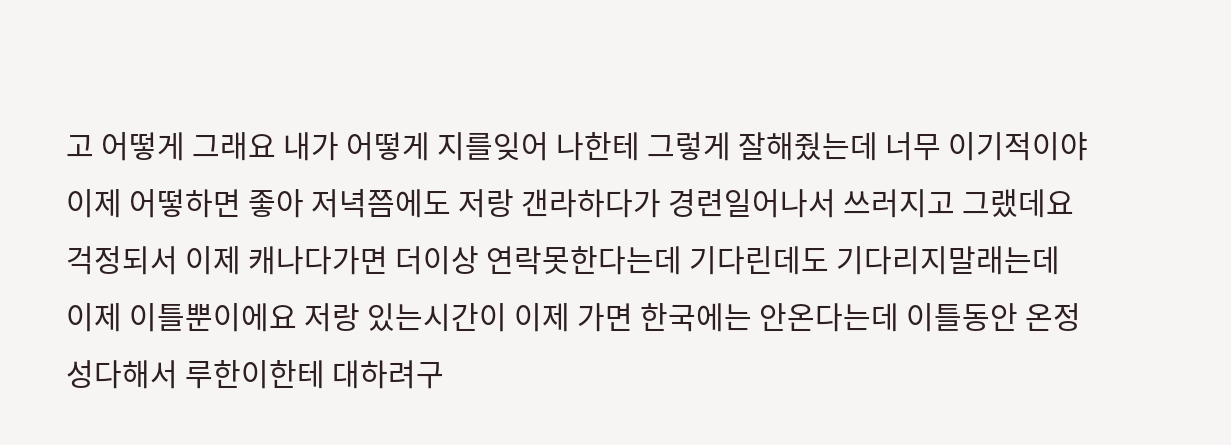고 어떻게 그래요 내가 어떻게 지를잊어 나한테 그렇게 잘해줬는데 너무 이기적이야 이제 어떻하면 좋아 저녁쯤에도 저랑 갠라하다가 경련일어나서 쓰러지고 그랬데요 걱정되서 이제 캐나다가면 더이상 연락못한다는데 기다린데도 기다리지말래는데 이제 이틀뿐이에요 저랑 있는시간이 이제 가면 한국에는 안온다는데 이틀동안 온정성다해서 루한이한테 대하려구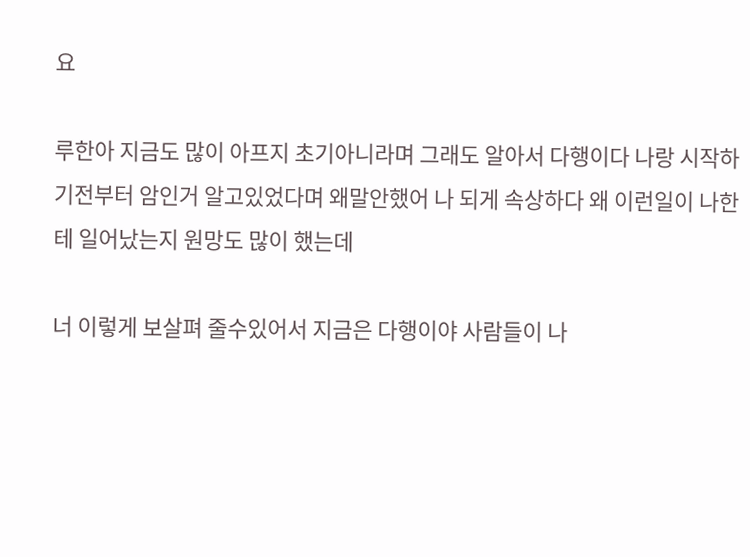요

루한아 지금도 많이 아프지 초기아니라며 그래도 알아서 다행이다 나랑 시작하기전부터 암인거 알고있었다며 왜말안했어 나 되게 속상하다 왜 이런일이 나한테 일어났는지 원망도 많이 했는데

너 이렇게 보살펴 줄수있어서 지금은 다행이야 사람들이 나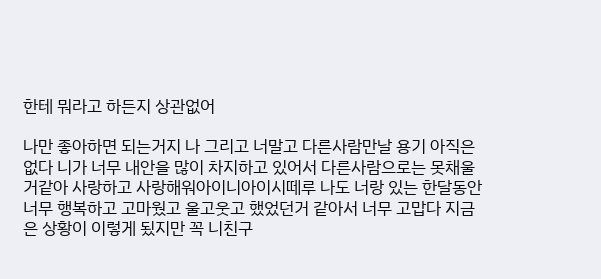한테 뭐라고 하든지 상관없어

나만 좋아하면 되는거지 나 그리고 너말고 다른사람만날 용기 아직은 없다 니가 너무 내안을 많이 차지하고 있어서 다른사람으로는 못채울거같아 사랑하고 사랑해워아이니아이시떼루 나도 너랑 있는 한달동안 너무 행복하고 고마웠고 울고웃고 했었던거 같아서 너무 고맙다 지금은 상황이 이렇게 됬지만 꼭 니친구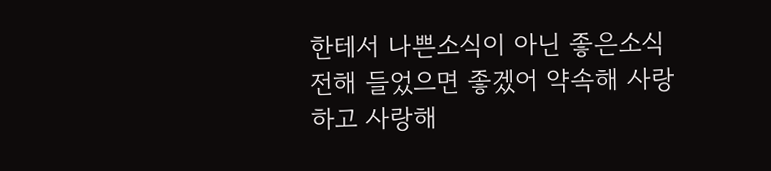한테서 나쁜소식이 아닌 좋은소식 전해 들었으면 좋겠어 약속해 사랑하고 사랑해